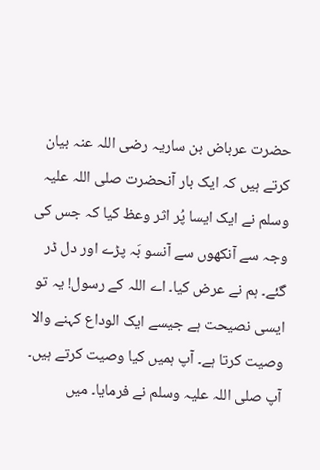حضرت عرباض بن ساریہ رضی اللہ عنہ بیان کرتے ہیں کہ ایک بار آنحضرت صلی اللہ علیہ وسلم نے ایک ایسا پُر اثر وعظ کیا کہ جس کی وجہ سے آنکھوں سے آنسو بَہ پڑے اور دل ڈر گئے۔ ہم نے عرض کیا۔ اے اللہ کے رسول! یہ تو ایسی نصیحت ہے جیسے ایک الوداع کہنے والا وصیت کرتا ہے۔ آپ ہمیں کیا وصیت کرتے ہیں۔ آپ صلی اللہ علیہ وسلم نے فرمایا۔ میں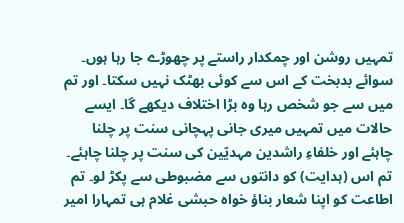تمہیں روشن اور چمکدار راستے پر چھوڑے جا رہا ہوں۔ سوائے بدبخت کے اس سے کوئی بھٹک نہیں سکتا۔ اور تم میں سے جو شخص رہا وہ بڑا اختلاف دیکھے گا۔ ایسے حالات میں تمہیں میری جانی پہچانی سنت پر چلنا چاہئے اور خلفاءِ راشدین مہدیّین کی سنت پر چلنا چاہئے۔ تم اس (ہدایت) کو دانتوں سے مضبوطی سے پکڑ لو۔ تم اطاعت کو اپنا شعار بناؤ خواہ حبشی غلام ہی تمہارا امیر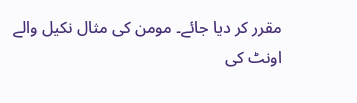مقرر کر دیا جائے۔ مومن کی مثال نکیل والے اونٹ کی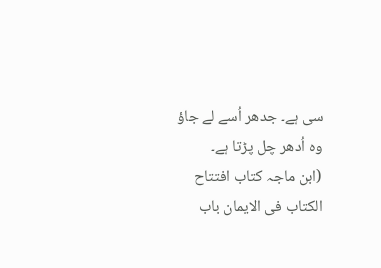سی ہے۔ جدھر اُسے لے جاؤ وہ اُدھر چل پڑتا ہے۔
(ابن ماجہ کتاب افتتاح الکتاب فی الایمان باب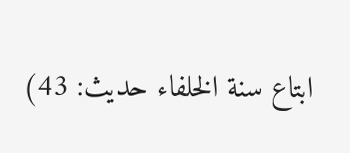ابتاع سنة الخلفاء حدیث: 43)